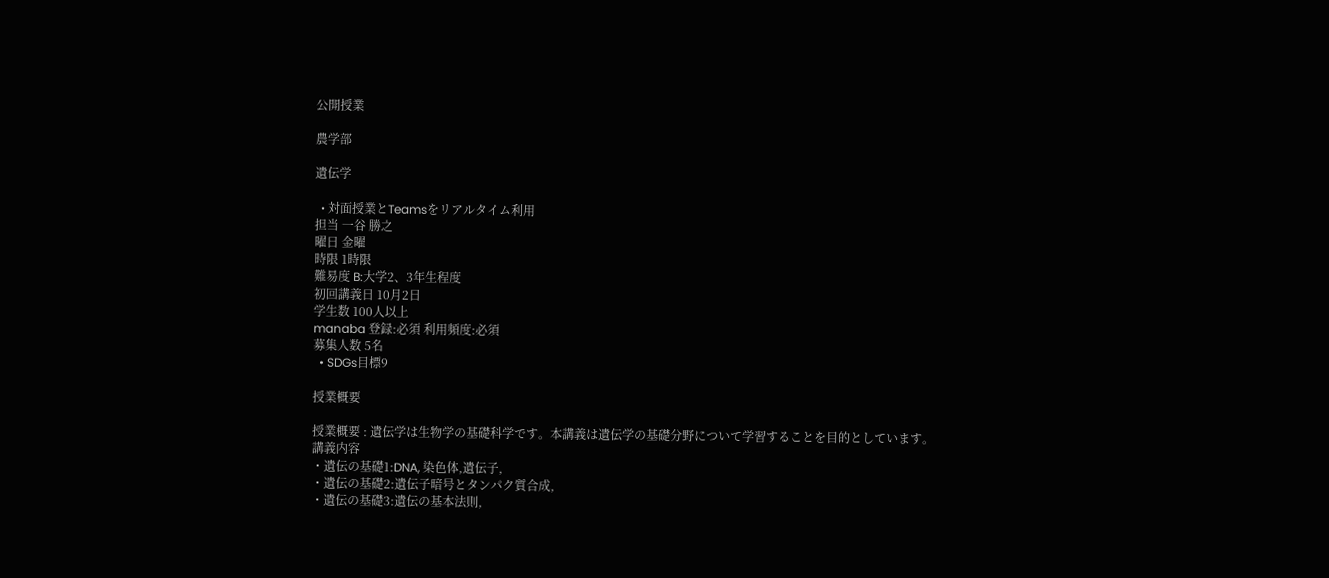公開授業

農学部

遺伝学

  • 対面授業とTeamsをリアルタイム利用
担当 一谷 勝之
曜日 金曜
時限 1時限
難易度 B:大学2、3年生程度
初回講義日 10月2日
学生数 100人以上
manaba 登録:必須 利用頻度:必須
募集人数 5名
  • SDGs目標9

授業概要

授業概要 : 遺伝学は生物学の基礎科学です。本講義は遺伝学の基礎分野について学習することを目的としています。
講義内容
・遺伝の基礎1:DNA, 染色体,遺伝子,
・遺伝の基礎2:遺伝子暗号とタンパク質合成,
・遺伝の基礎3:遺伝の基本法則,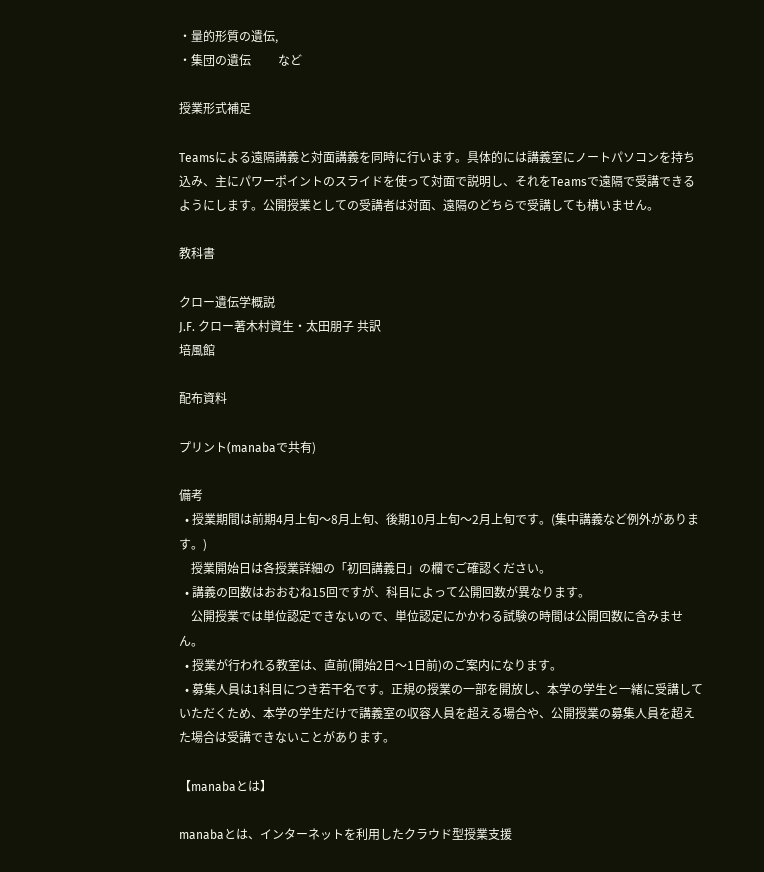・量的形質の遺伝,
・集団の遺伝         など

授業形式補足

Teamsによる遠隔講義と対面講義を同時に行います。具体的には講義室にノートパソコンを持ち込み、主にパワーポイントのスライドを使って対面で説明し、それをTeamsで遠隔で受講できるようにします。公開授業としての受講者は対面、遠隔のどちらで受講しても構いません。

教科書

クロー遺伝学概説
J.F. クロー著木村資生・太田朋子 共訳
培風館

配布資料

プリント(manabaで共有)

備考
  • 授業期間は前期4月上旬〜8月上旬、後期10月上旬〜2月上旬です。(集中講義など例外があります。)
    授業開始日は各授業詳細の「初回講義日」の欄でご確認ください。
  • 講義の回数はおおむね15回ですが、科目によって公開回数が異なります。
    公開授業では単位認定できないので、単位認定にかかわる試験の時間は公開回数に含みません。
  • 授業が行われる教室は、直前(開始2日〜1日前)のご案内になります。
  • 募集人員は1科目につき若干名です。正規の授業の一部を開放し、本学の学生と一緒に受講していただくため、本学の学生だけで講義室の収容人員を超える場合や、公開授業の募集人員を超えた場合は受講できないことがあります。

【manabaとは】

manabaとは、インターネットを利用したクラウド型授業支援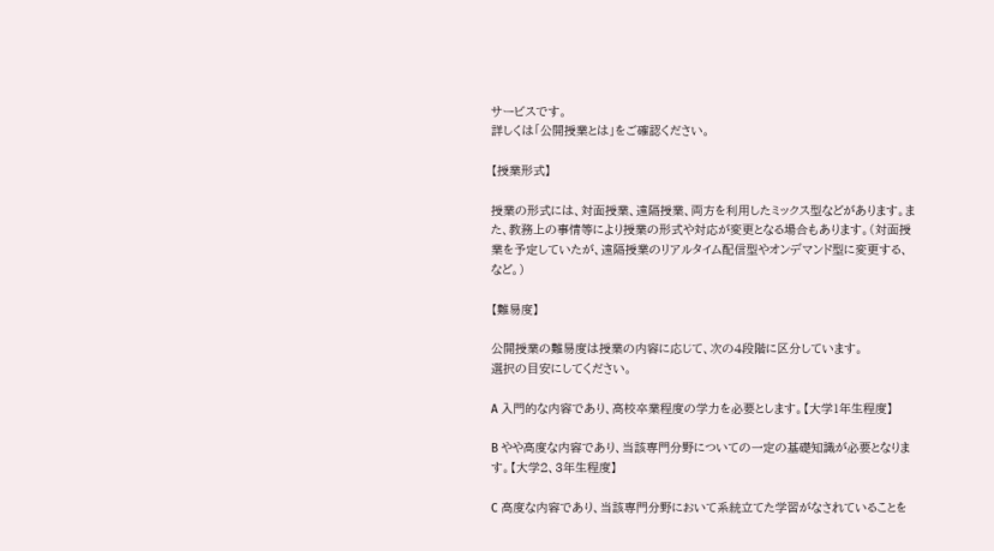サービスです。
詳しくは「公開授業とは」をご確認ください。

【授業形式】

授業の形式には、対面授業、遠隔授業、両方を利用したミックス型などがあります。また、教務上の事情等により授業の形式や対応が変更となる場合もあります。(対面授業を予定していたが、遠隔授業のリアルタイム配信型やオンデマンド型に変更する、など。)

【難易度】

公開授業の難易度は授業の内容に応じて、次の4段階に区分しています。
選択の目安にしてください。

A 入門的な内容であり、高校卒業程度の学力を必要とします。【大学1年生程度】

B やや高度な内容であり、当該専門分野についての一定の基礎知識が必要となります。【大学2、3年生程度】

C 高度な内容であり、当該専門分野において系統立てた学習がなされていることを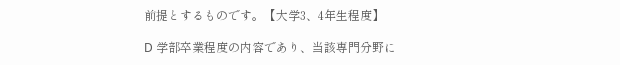前提とするものです。【大学3、4年生程度】

D 学部卒業程度の内容であり、当該専門分野に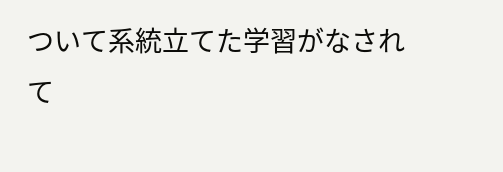ついて系統立てた学習がなされて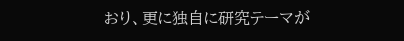おり、更に独自に研究テーマが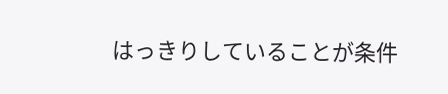はっきりしていることが条件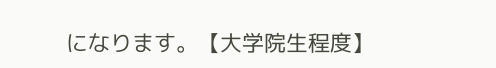になります。【大学院生程度】